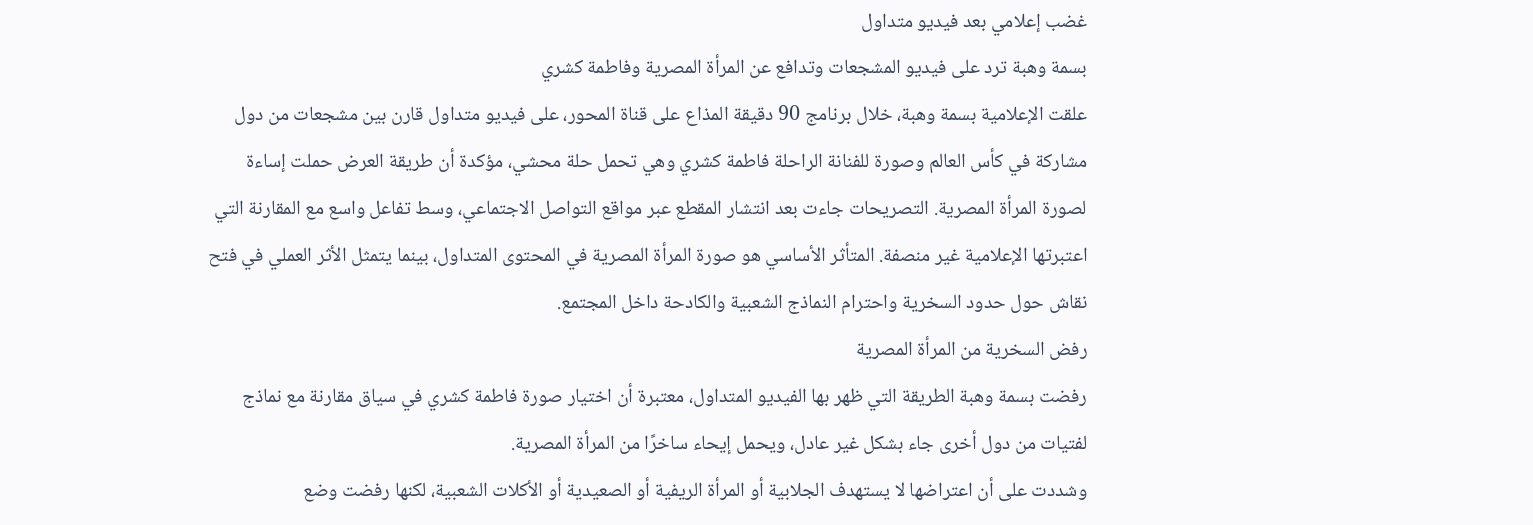غضب إعلامي بعد فيديو متداول
بسمة وهبة ترد على فيديو المشجعات وتدافع عن المرأة المصرية وفاطمة كشري
علقت الإعلامية بسمة وهبة، خلال برنامج 90 دقيقة المذاع على قناة المحور، على فيديو متداول قارن بين مشجعات من دول مشاركة في كأس العالم وصورة للفنانة الراحلة فاطمة كشري وهي تحمل حلة محشي، مؤكدة أن طريقة العرض حملت إساءة لصورة المرأة المصرية. التصريحات جاءت بعد انتشار المقطع عبر مواقع التواصل الاجتماعي، وسط تفاعل واسع مع المقارنة التي اعتبرتها الإعلامية غير منصفة. المتأثر الأساسي هو صورة المرأة المصرية في المحتوى المتداول، بينما يتمثل الأثر العملي في فتح نقاش حول حدود السخرية واحترام النماذج الشعبية والكادحة داخل المجتمع.
رفض السخرية من المرأة المصرية
رفضت بسمة وهبة الطريقة التي ظهر بها الفيديو المتداول، معتبرة أن اختيار صورة فاطمة كشري في سياق مقارنة مع نماذج لفتيات من دول أخرى جاء بشكل غير عادل، ويحمل إيحاء ساخرًا من المرأة المصرية.
وشددت على أن اعتراضها لا يستهدف الجلابية أو المرأة الريفية أو الصعيدية أو الأكلات الشعبية، لكنها رفضت وضع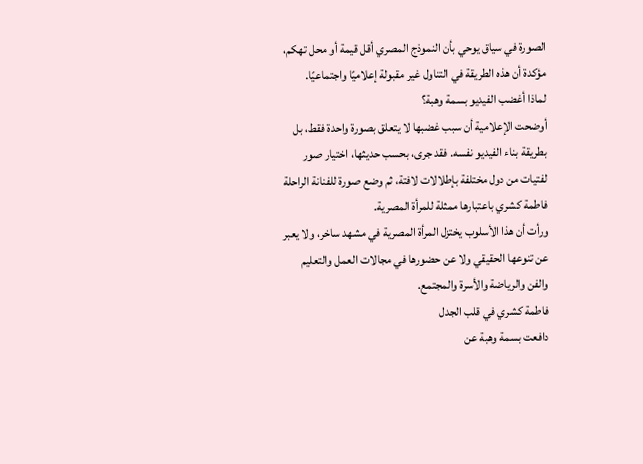الصورة في سياق يوحي بأن النموذج المصري أقل قيمة أو محل تهكم، مؤكدة أن هذه الطريقة في التناول غير مقبولة إعلاميًا واجتماعيًا.
لماذا أغضب الفيديو بسمة وهبة؟
أوضحت الإعلامية أن سبب غضبها لا يتعلق بصورة واحدة فقط، بل بطريقة بناء الفيديو نفسه. فقد جرى، بحسب حديثها، اختيار صور لفتيات من دول مختلفة بإطلالات لافتة، ثم وضع صورة للفنانة الراحلة فاطمة كشري باعتبارها ممثلة للمرأة المصرية.
ورأت أن هذا الأسلوب يختزل المرأة المصرية في مشهد ساخر، ولا يعبر عن تنوعها الحقيقي ولا عن حضورها في مجالات العمل والتعليم والفن والرياضة والأسرة والمجتمع.
فاطمة كشري في قلب الجدل
دافعت بسمة وهبة عن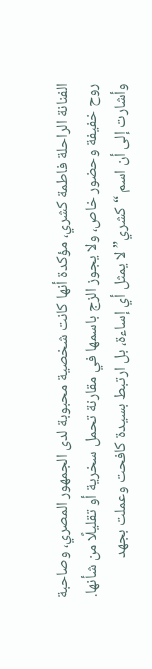الفنانة الراحلة فاطمة كشري، مؤكدة أنها كانت شخصية محبوبة لدى الجمهور المصري، وصاحبة روح خفيفة وحضور خاص، ولا يجوز الزج باسمها في مقارنة تحمل سخرية أو تقليلًا من شأنها.
وأشارت إلى أن اسم “كشري” لا يمثل أي إساءة، بل ارتبط بسيدة كافحت وعملت بجهد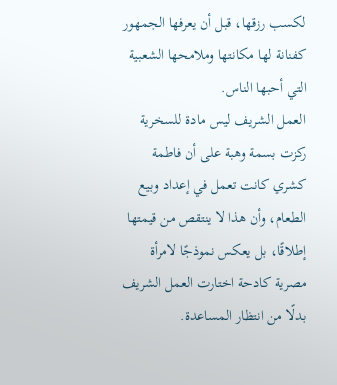لكسب رزقها، قبل أن يعرفها الجمهور كفنانة لها مكانتها وملامحها الشعبية التي أحبها الناس.
العمل الشريف ليس مادة للسخرية
ركزت بسمة وهبة على أن فاطمة كشري كانت تعمل في إعداد وبيع الطعام، وأن هذا لا ينتقص من قيمتها إطلاقًا، بل يعكس نموذجًا لامرأة مصرية كادحة اختارت العمل الشريف بدلًا من انتظار المساعدة.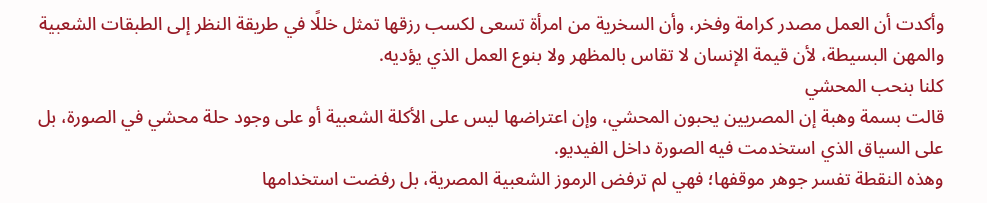وأكدت أن العمل مصدر كرامة وفخر، وأن السخرية من امرأة تسعى لكسب رزقها تمثل خللًا في طريقة النظر إلى الطبقات الشعبية والمهن البسيطة، لأن قيمة الإنسان لا تقاس بالمظهر ولا بنوع العمل الذي يؤديه.
كلنا بنحب المحشي
قالت بسمة وهبة إن المصريين يحبون المحشي، وإن اعتراضها ليس على الأكلة الشعبية أو على وجود حلة محشي في الصورة، بل على السياق الذي استخدمت فيه الصورة داخل الفيديو.
وهذه النقطة تفسر جوهر موقفها؛ فهي لم ترفض الرموز الشعبية المصرية، بل رفضت استخدامها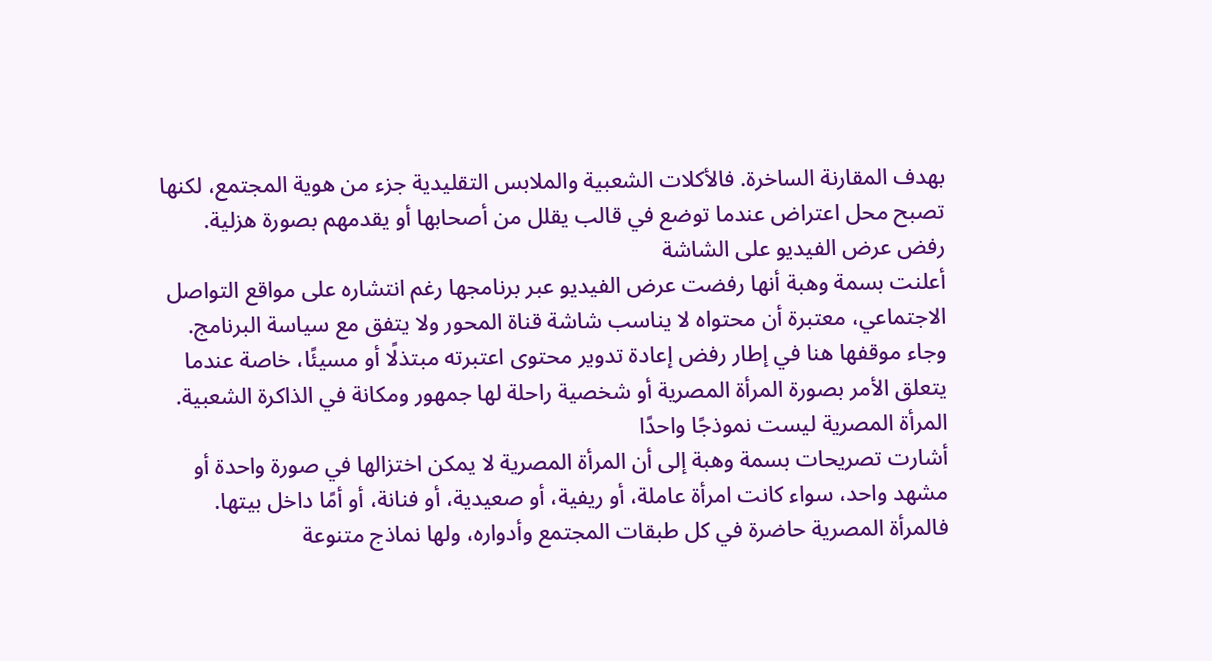بهدف المقارنة الساخرة. فالأكلات الشعبية والملابس التقليدية جزء من هوية المجتمع، لكنها تصبح محل اعتراض عندما توضع في قالب يقلل من أصحابها أو يقدمهم بصورة هزلية.
رفض عرض الفيديو على الشاشة
أعلنت بسمة وهبة أنها رفضت عرض الفيديو عبر برنامجها رغم انتشاره على مواقع التواصل الاجتماعي، معتبرة أن محتواه لا يناسب شاشة قناة المحور ولا يتفق مع سياسة البرنامج.
وجاء موقفها هنا في إطار رفض إعادة تدوير محتوى اعتبرته مبتذلًا أو مسيئًا، خاصة عندما يتعلق الأمر بصورة المرأة المصرية أو شخصية راحلة لها جمهور ومكانة في الذاكرة الشعبية.
المرأة المصرية ليست نموذجًا واحدًا
أشارت تصريحات بسمة وهبة إلى أن المرأة المصرية لا يمكن اختزالها في صورة واحدة أو مشهد واحد، سواء كانت امرأة عاملة، أو ريفية، أو صعيدية، أو فنانة، أو أمًا داخل بيتها.
فالمرأة المصرية حاضرة في كل طبقات المجتمع وأدواره، ولها نماذج متنوعة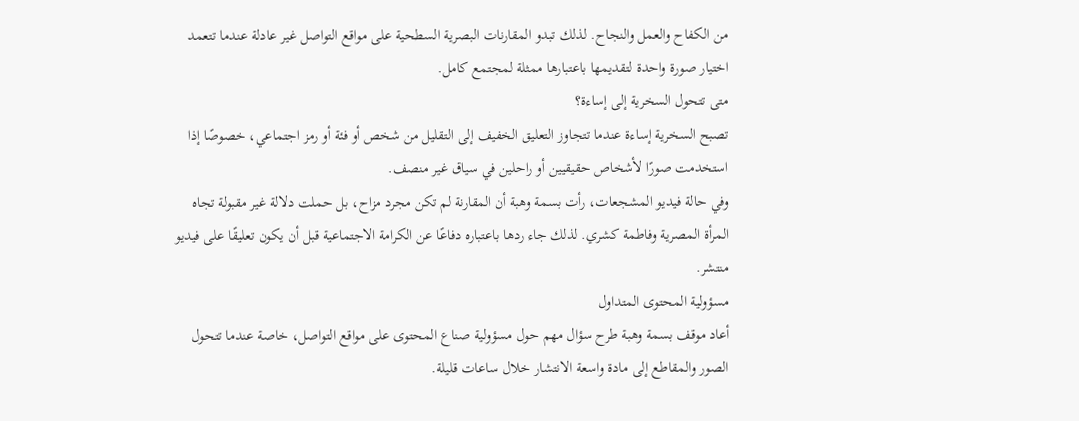من الكفاح والعمل والنجاح. لذلك تبدو المقارنات البصرية السطحية على مواقع التواصل غير عادلة عندما تتعمد اختيار صورة واحدة لتقديمها باعتبارها ممثلة لمجتمع كامل.
متى تتحول السخرية إلى إساءة؟
تصبح السخرية إساءة عندما تتجاوز التعليق الخفيف إلى التقليل من شخص أو فئة أو رمز اجتماعي، خصوصًا إذا استخدمت صورًا لأشخاص حقيقيين أو راحلين في سياق غير منصف.
وفي حالة فيديو المشجعات، رأت بسمة وهبة أن المقارنة لم تكن مجرد مزاح، بل حملت دلالة غير مقبولة تجاه المرأة المصرية وفاطمة كشري. لذلك جاء ردها باعتباره دفاعًا عن الكرامة الاجتماعية قبل أن يكون تعليقًا على فيديو منتشر.
مسؤولية المحتوى المتداول
أعاد موقف بسمة وهبة طرح سؤال مهم حول مسؤولية صناع المحتوى على مواقع التواصل، خاصة عندما تتحول الصور والمقاطع إلى مادة واسعة الانتشار خلال ساعات قليلة.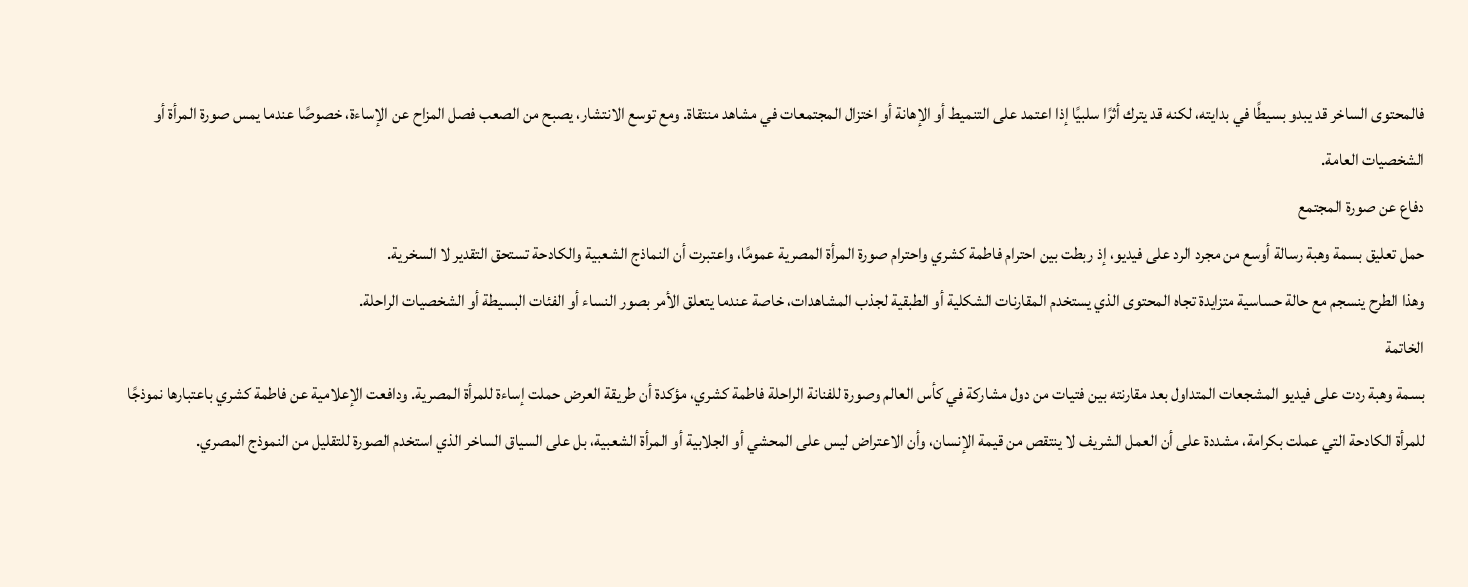فالمحتوى الساخر قد يبدو بسيطًا في بدايته، لكنه قد يترك أثرًا سلبيًا إذا اعتمد على التنميط أو الإهانة أو اختزال المجتمعات في مشاهد منتقاة. ومع توسع الانتشار، يصبح من الصعب فصل المزاح عن الإساءة، خصوصًا عندما يمس صورة المرأة أو الشخصيات العامة.
دفاع عن صورة المجتمع
حمل تعليق بسمة وهبة رسالة أوسع من مجرد الرد على فيديو، إذ ربطت بين احترام فاطمة كشري واحترام صورة المرأة المصرية عمومًا، واعتبرت أن النماذج الشعبية والكادحة تستحق التقدير لا السخرية.
وهذا الطرح ينسجم مع حالة حساسية متزايدة تجاه المحتوى الذي يستخدم المقارنات الشكلية أو الطبقية لجذب المشاهدات، خاصة عندما يتعلق الأمر بصور النساء أو الفئات البسيطة أو الشخصيات الراحلة.
الخاتمة
بسمة وهبة ردت على فيديو المشجعات المتداول بعد مقارنته بين فتيات من دول مشاركة في كأس العالم وصورة للفنانة الراحلة فاطمة كشري، مؤكدة أن طريقة العرض حملت إساءة للمرأة المصرية. ودافعت الإعلامية عن فاطمة كشري باعتبارها نموذجًا للمرأة الكادحة التي عملت بكرامة، مشددة على أن العمل الشريف لا ينتقص من قيمة الإنسان، وأن الاعتراض ليس على المحشي أو الجلابية أو المرأة الشعبية، بل على السياق الساخر الذي استخدم الصورة للتقليل من النموذج المصري.